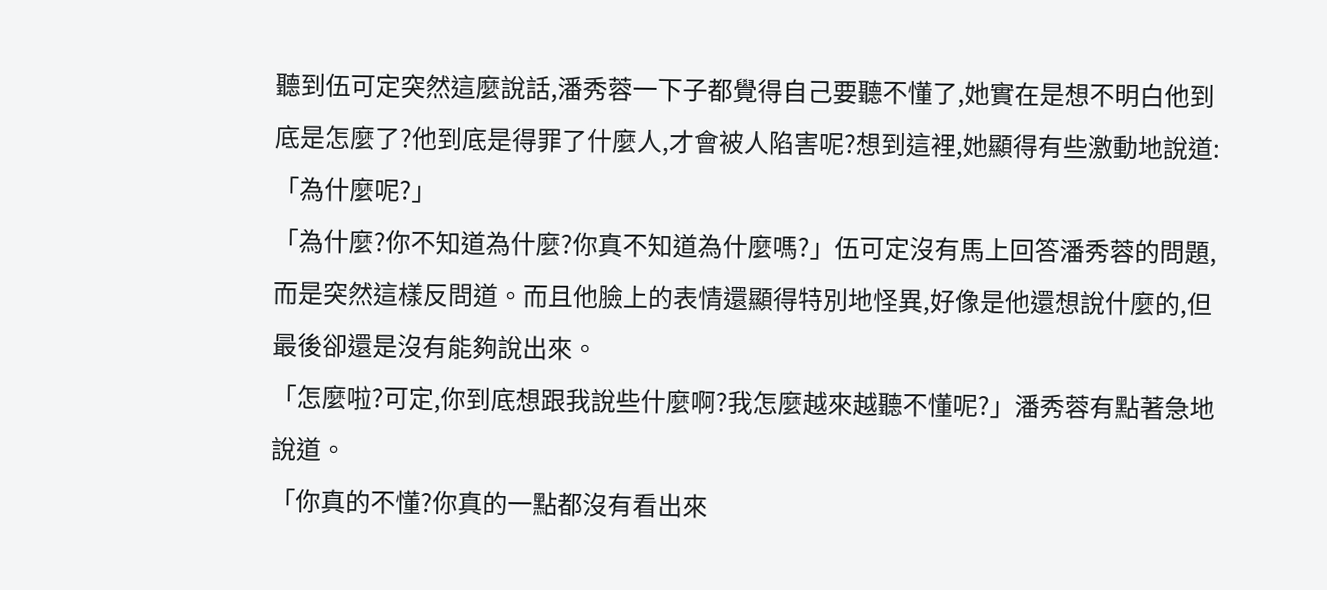聽到伍可定突然這麼說話,潘秀蓉一下子都覺得自己要聽不懂了,她實在是想不明白他到底是怎麼了?他到底是得罪了什麼人,才會被人陷害呢?想到這裡,她顯得有些激動地說道:「為什麼呢?」
「為什麼?你不知道為什麼?你真不知道為什麼嗎?」伍可定沒有馬上回答潘秀蓉的問題,而是突然這樣反問道。而且他臉上的表情還顯得特別地怪異,好像是他還想說什麼的,但最後卻還是沒有能夠說出來。
「怎麼啦?可定,你到底想跟我說些什麼啊?我怎麼越來越聽不懂呢?」潘秀蓉有點著急地說道。
「你真的不懂?你真的一點都沒有看出來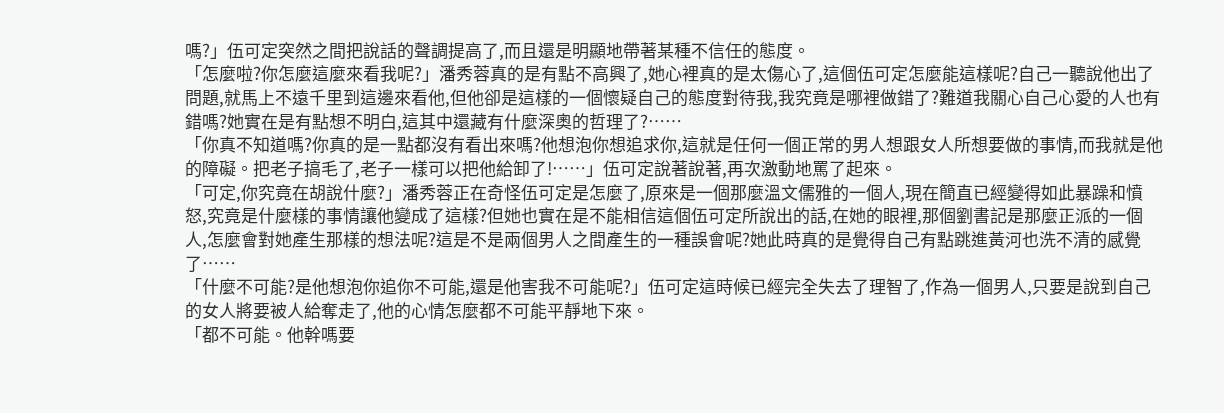嗎?」伍可定突然之間把說話的聲調提高了,而且還是明顯地帶著某種不信任的態度。
「怎麼啦?你怎麼這麼來看我呢?」潘秀蓉真的是有點不高興了,她心裡真的是太傷心了,這個伍可定怎麼能這樣呢?自己一聽說他出了問題,就馬上不遠千里到這邊來看他,但他卻是這樣的一個懷疑自己的態度對待我,我究竟是哪裡做錯了?難道我關心自己心愛的人也有錯嗎?她實在是有點想不明白,這其中還藏有什麼深奧的哲理了?……
「你真不知道嗎?你真的是一點都沒有看出來嗎?他想泡你想追求你,這就是任何一個正常的男人想跟女人所想要做的事情,而我就是他的障礙。把老子搞毛了,老子一樣可以把他給卸了!……」伍可定說著說著,再次激動地罵了起來。
「可定,你究竟在胡說什麼?」潘秀蓉正在奇怪伍可定是怎麼了,原來是一個那麼溫文儒雅的一個人,現在簡直已經變得如此暴躁和憤怒,究竟是什麼樣的事情讓他變成了這樣?但她也實在是不能相信這個伍可定所說出的話,在她的眼裡,那個劉書記是那麼正派的一個人,怎麼會對她產生那樣的想法呢?這是不是兩個男人之間產生的一種誤會呢?她此時真的是覺得自己有點跳進黃河也洗不清的感覺了……
「什麼不可能?是他想泡你追你不可能,還是他害我不可能呢?」伍可定這時候已經完全失去了理智了,作為一個男人,只要是說到自己的女人將要被人給奪走了,他的心情怎麼都不可能平靜地下來。
「都不可能。他幹嗎要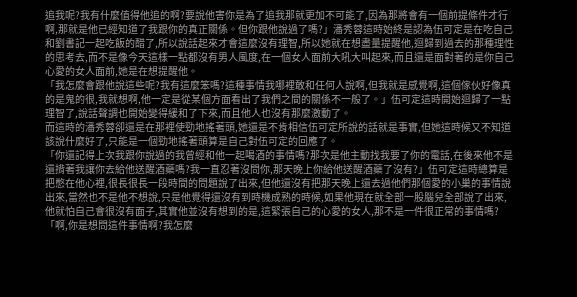追我呢?我有什麼值得他追的啊?要說他害你是為了追我那就更加不可能了,因為那將會有一個前提條件才行啊,那就是他已經知道了我跟你的真正關係。但你跟他說過了嗎?」潘秀蓉這時始終是認為伍可定是在吃自己和劉書記一起吃飯的醋了,所以說話起來才會這麼沒有理智,所以她就在想盡量提醒他,迴歸到過去的那種理性的思考去,而不是像今天這樣一點都沒有男人風度,在一個女人面前大吼大叫起來,而且還是面對著的是你自己心愛的女人面前,她是在想提醒他。
「我怎麼會跟他說這些呢?我有這麼笨嗎?這種事情我哪裡敢和任何人說啊,但我就是感覺啊,這個傢伙好像真的是鬼的很,我就想啊,他一定是從某個方面看出了我們之間的關係不一般了。」伍可定這時開始迴歸了一點理智了,說話聲調也開始變得緩和了下來,而且他人也沒有那麼激動了。
而這時的潘秀蓉卻還是在那裡使勁地搖著頭,她還是不肯相信伍可定所說的話就是事實,但她這時候又不知道該說什麼好了,只能是一個勁地搖著頭算是自己對伍可定的回應了。
「你還記得上次我跟你說過的我曾經和他一起喝酒的事情嗎?那次是他主動找我要了你的電話,在後來他不是還揹著我讓你去給他送醒酒藥嗎?我一直忍著沒問你,那天晚上你給他送醒酒藥了沒有?」伍可定這時總算是把憋在他心裡,很長很長一段時間的問題說了出來,但他還沒有把那天晚上還去過他們那個愛的小巢的事情說出來,當然也不是他不想說,只是他覺得還沒有到時機成熟的時候,如果他現在就全部一股腦兒全部說了出來,他就怕自己會很沒有面子,其實他並沒有想到的是,這緊張自己的心愛的女人,那不是一件很正常的事情嗎?
「啊,你是想問這件事情啊?我怎麼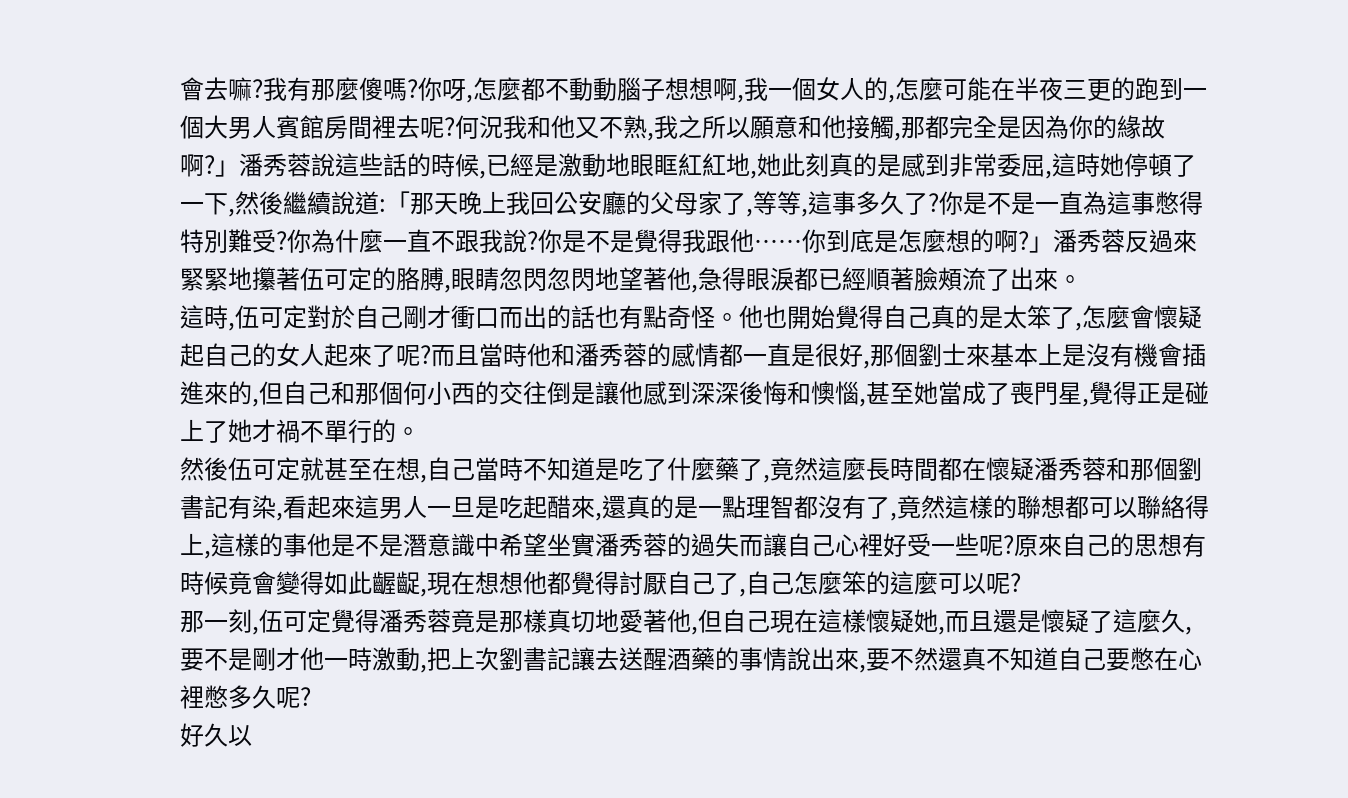會去嘛?我有那麼傻嗎?你呀,怎麼都不動動腦子想想啊,我一個女人的,怎麼可能在半夜三更的跑到一個大男人賓館房間裡去呢?何況我和他又不熟,我之所以願意和他接觸,那都完全是因為你的緣故啊?」潘秀蓉說這些話的時候,已經是激動地眼眶紅紅地,她此刻真的是感到非常委屈,這時她停頓了一下,然後繼續說道:「那天晚上我回公安廳的父母家了,等等,這事多久了?你是不是一直為這事憋得特別難受?你為什麼一直不跟我說?你是不是覺得我跟他……你到底是怎麼想的啊?」潘秀蓉反過來緊緊地攥著伍可定的胳膊,眼睛忽閃忽閃地望著他,急得眼淚都已經順著臉頰流了出來。
這時,伍可定對於自己剛才衝口而出的話也有點奇怪。他也開始覺得自己真的是太笨了,怎麼會懷疑起自己的女人起來了呢?而且當時他和潘秀蓉的感情都一直是很好,那個劉士來基本上是沒有機會插進來的,但自己和那個何小西的交往倒是讓他感到深深後悔和懊惱,甚至她當成了喪門星,覺得正是碰上了她才禍不單行的。
然後伍可定就甚至在想,自己當時不知道是吃了什麼藥了,竟然這麼長時間都在懷疑潘秀蓉和那個劉書記有染,看起來這男人一旦是吃起醋來,還真的是一點理智都沒有了,竟然這樣的聯想都可以聯絡得上,這樣的事他是不是潛意識中希望坐實潘秀蓉的過失而讓自己心裡好受一些呢?原來自己的思想有時候竟會變得如此齷齪,現在想想他都覺得討厭自己了,自己怎麼笨的這麼可以呢?
那一刻,伍可定覺得潘秀蓉竟是那樣真切地愛著他,但自己現在這樣懷疑她,而且還是懷疑了這麼久,要不是剛才他一時激動,把上次劉書記讓去送醒酒藥的事情說出來,要不然還真不知道自己要憋在心裡憋多久呢?
好久以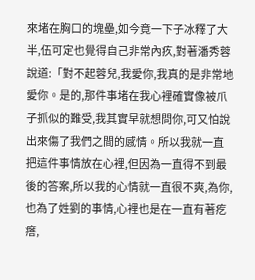來堵在胸口的塊壘,如今竟一下子冰釋了大半,伍可定也覺得自己非常內疚,對著潘秀蓉說道:「對不起蓉兒,我愛你,我真的是非常地愛你。是的,那件事堵在我心裡確實像被爪子抓似的難受,我其實早就想問你,可又怕說出來傷了我們之間的感情。所以我就一直把這件事情放在心裡,但因為一直得不到最後的答案,所以我的心情就一直很不爽,為你,也為了姓劉的事情,心裡也是在一直有著疙瘩,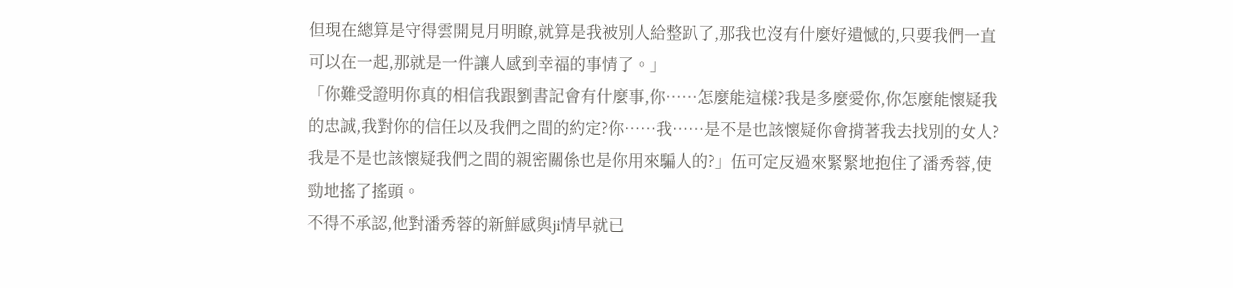但現在總算是守得雲開見月明瞭,就算是我被別人給整趴了,那我也沒有什麼好遺憾的,只要我們一直可以在一起,那就是一件讓人感到幸福的事情了。」
「你難受證明你真的相信我跟劉書記會有什麼事,你……怎麼能這樣?我是多麼愛你,你怎麼能懷疑我的忠誠,我對你的信任以及我們之間的約定?你……我……是不是也該懷疑你會揹著我去找別的女人?我是不是也該懷疑我們之間的親密關係也是你用來騙人的?」伍可定反過來緊緊地抱住了潘秀蓉,使勁地搖了搖頭。
不得不承認,他對潘秀蓉的新鮮感與ji情早就已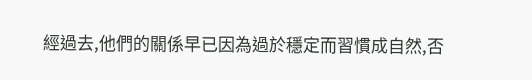經過去,他們的關係早已因為過於穩定而習慣成自然,否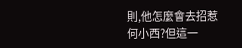則,他怎麼會去招惹何小西?但這一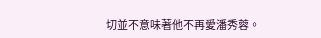切並不意味著他不再愛潘秀蓉。